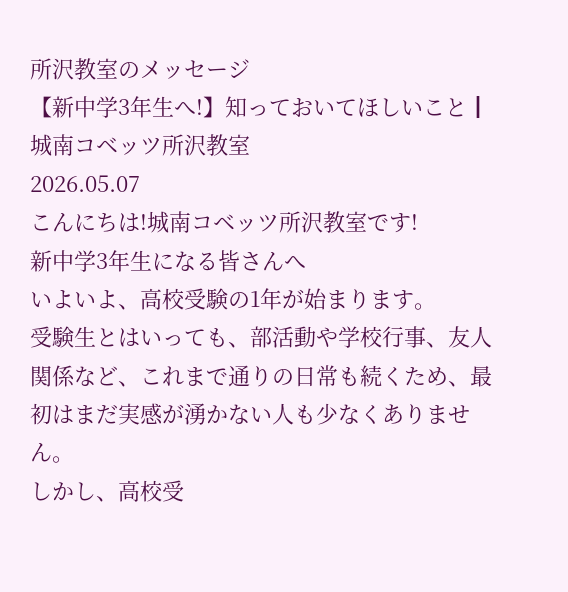所沢教室のメッセージ
【新中学3年生へ!】知っておいてほしいこと┃城南コベッツ所沢教室
2026.05.07
こんにちは!城南コベッツ所沢教室です!
新中学3年生になる皆さんへ
いよいよ、高校受験の1年が始まります。
受験生とはいっても、部活動や学校行事、友人関係など、これまで通りの日常も続くため、最初はまだ実感が湧かない人も少なくありません。
しかし、高校受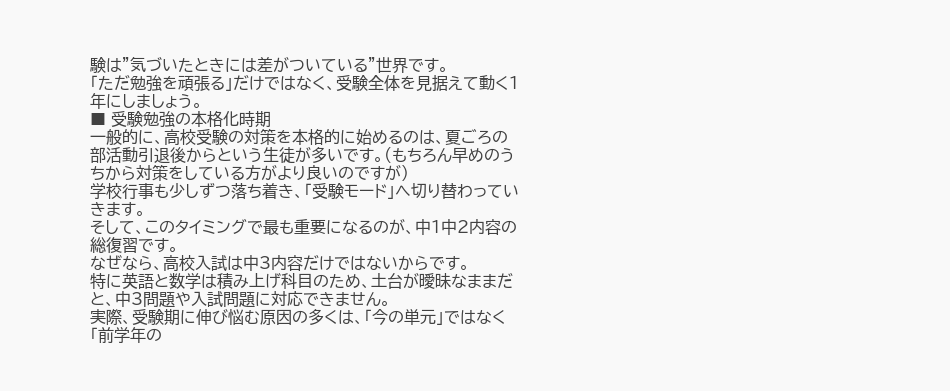験は"気づいたときには差がついている"世界です。
「ただ勉強を頑張る」だけではなく、受験全体を見据えて動く1年にしましょう。
■ 受験勉強の本格化時期
一般的に、高校受験の対策を本格的に始めるのは、夏ごろの部活動引退後からという生徒が多いです。(もちろん早めのうちから対策をしている方がより良いのですが)
学校行事も少しずつ落ち着き、「受験モード」へ切り替わっていきます。
そして、このタイミングで最も重要になるのが、中1中2内容の総復習です。
なぜなら、高校入試は中3内容だけではないからです。
特に英語と数学は積み上げ科目のため、土台が曖昧なままだと、中3問題や入試問題に対応できません。
実際、受験期に伸び悩む原因の多くは、「今の単元」ではなく「前学年の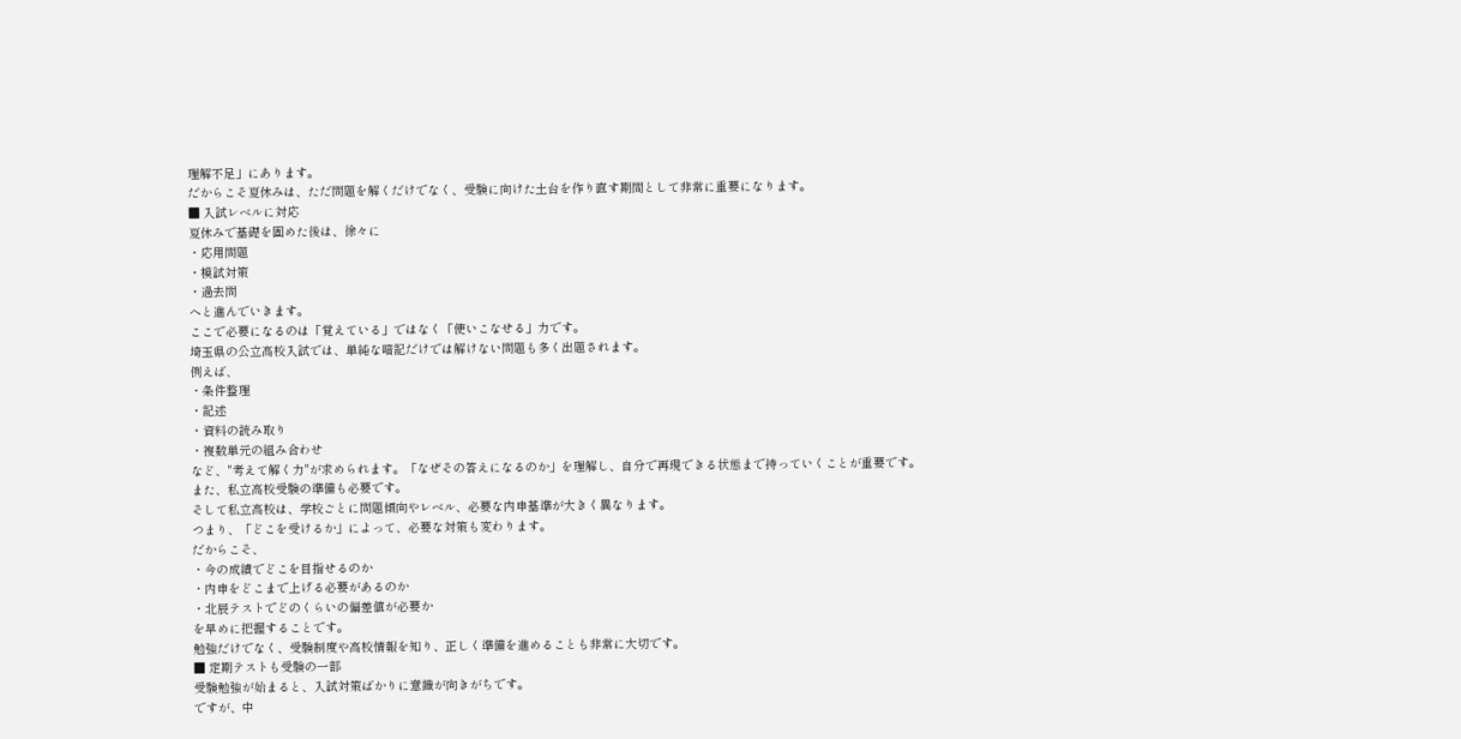理解不足」にあります。
だからこそ夏休みは、ただ問題を解くだけでなく、受験に向けた土台を作り直す期間として非常に重要になります。
■ 入試レベルに対応
夏休みで基礎を固めた後は、徐々に
・応用問題
・模試対策
・過去問
へと進んでいきます。
ここで必要になるのは「覚えている」ではなく「使いこなせる」力です。
埼玉県の公立高校入試では、単純な暗記だけでは解けない問題も多く出題されます。
例えば、
・条件整理
・記述
・資料の読み取り
・複数単元の組み合わせ
など、"考えて解く力"が求められます。「なぜその答えになるのか」を理解し、自分で再現できる状態まで持っていくことが重要です。
また、私立高校受験の準備も必要です。
そして私立高校は、学校ごとに問題傾向やレベル、必要な内申基準が大きく異なります。
つまり、「どこを受けるか」によって、必要な対策も変わります。
だからこそ、
・今の成績でどこを目指せるのか
・内申をどこまで上げる必要があるのか
・北辰テストでどのくらいの偏差値が必要か
を早めに把握することです。
勉強だけでなく、受験制度や高校情報を知り、正しく準備を進めることも非常に大切です。
■ 定期テストも受験の一部
受験勉強が始まると、入試対策ばかりに意識が向きがちです。
ですが、中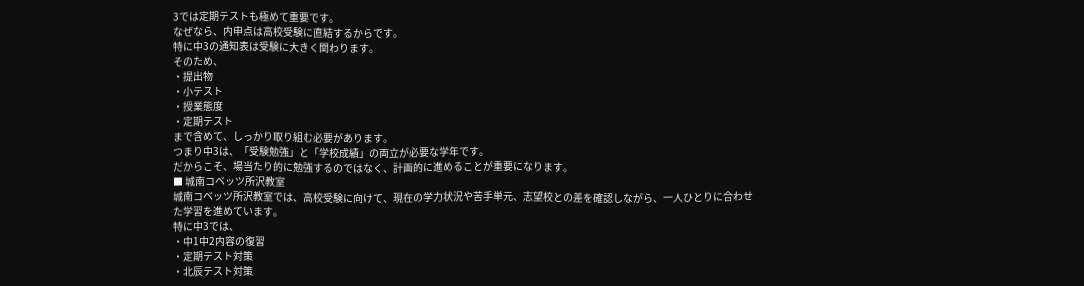3では定期テストも極めて重要です。
なぜなら、内申点は高校受験に直結するからです。
特に中3の通知表は受験に大きく関わります。
そのため、
・提出物
・小テスト
・授業態度
・定期テスト
まで含めて、しっかり取り組む必要があります。
つまり中3は、「受験勉強」と「学校成績」の両立が必要な学年です。
だからこそ、場当たり的に勉強するのではなく、計画的に進めることが重要になります。
■ 城南コベッツ所沢教室
城南コベッツ所沢教室では、高校受験に向けて、現在の学力状況や苦手単元、志望校との差を確認しながら、一人ひとりに合わせた学習を進めています。
特に中3では、
・中1中2内容の復習
・定期テスト対策
・北辰テスト対策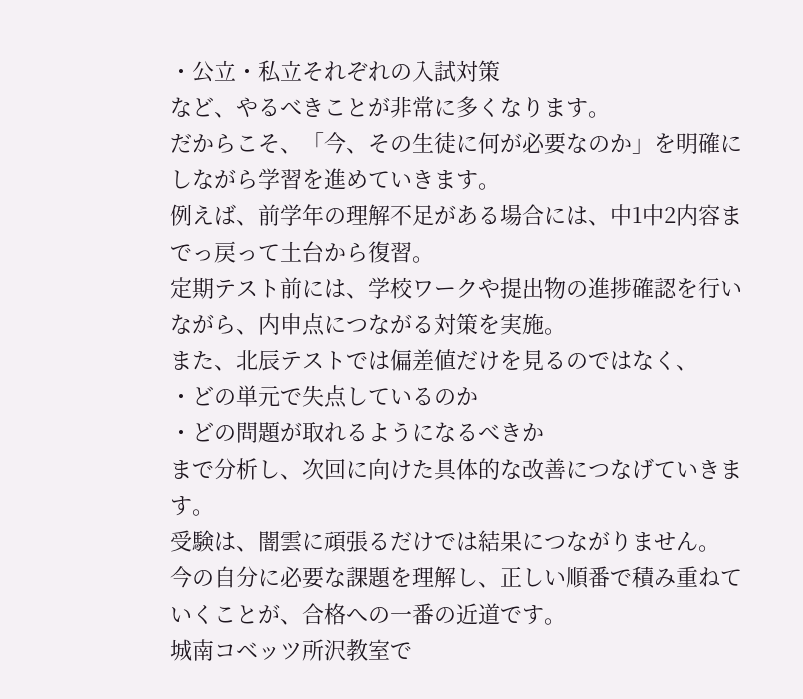・公立・私立それぞれの入試対策
など、やるべきことが非常に多くなります。
だからこそ、「今、その生徒に何が必要なのか」を明確にしながら学習を進めていきます。
例えば、前学年の理解不足がある場合には、中1中2内容までっ戻って土台から復習。
定期テスト前には、学校ワークや提出物の進捗確認を行いながら、内申点につながる対策を実施。
また、北辰テストでは偏差値だけを見るのではなく、
・どの単元で失点しているのか
・どの問題が取れるようになるべきか
まで分析し、次回に向けた具体的な改善につなげていきます。
受験は、闇雲に頑張るだけでは結果につながりません。
今の自分に必要な課題を理解し、正しい順番で積み重ねていくことが、合格への一番の近道です。
城南コベッツ所沢教室で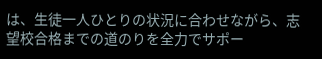は、生徒一人ひとりの状況に合わせながら、志望校合格までの道のりを全力でサポー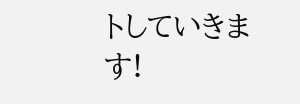トしていきます!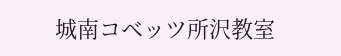城南コベッツ所沢教室